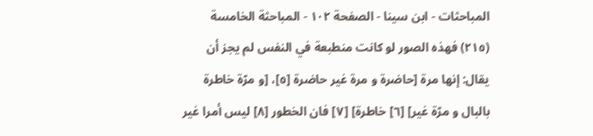المباحثات - ابن سينا - الصفحة ١٠٢ - المباحثة الخامسة
(٢١٥) فهذه الصور لو كانت منطبعة في النفس لم يجز أن يقال: إنها مرة [حاضرة و مرة غير حاضرة [٥]، [و مرّة خاطرة بالبال و مرّة غير] [٦] خاطرة] [٧] فان الخطور [٨] ليس أمرا غير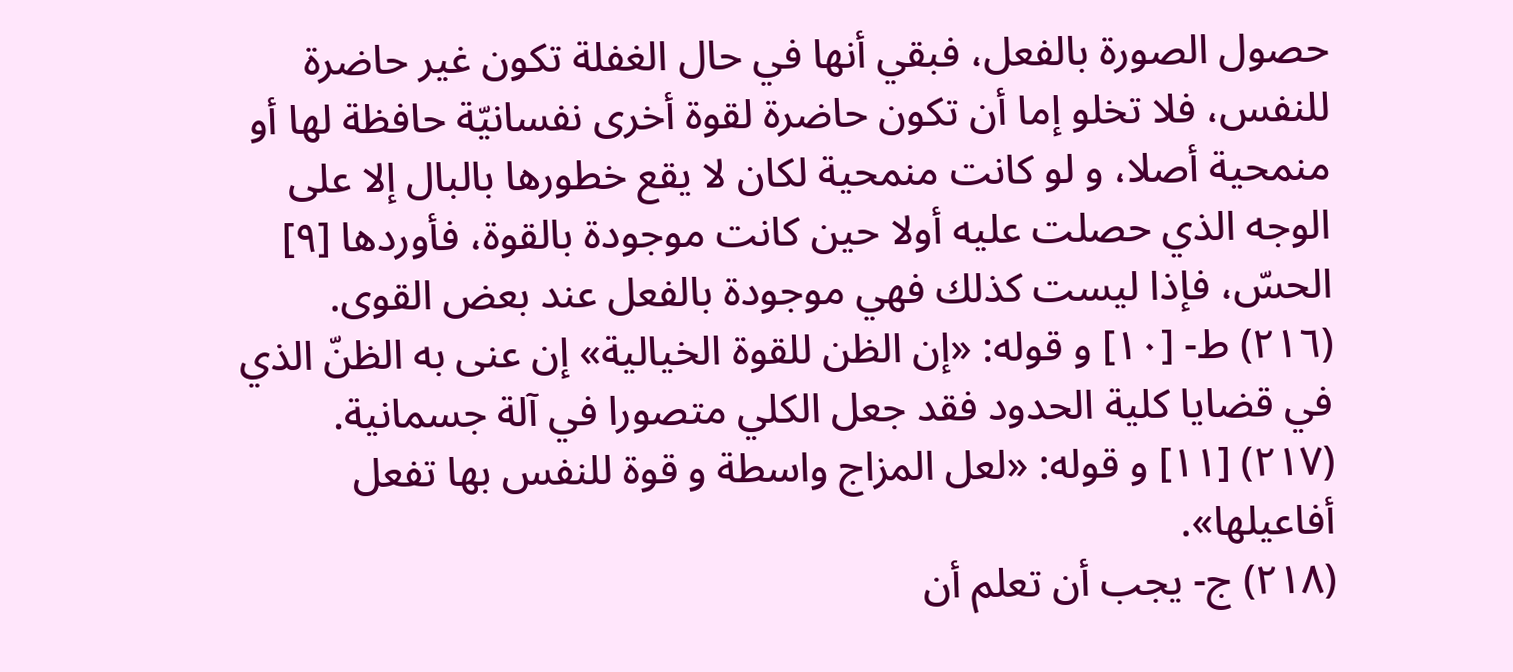حصول الصورة بالفعل، فبقي أنها في حال الغفلة تكون غير حاضرة للنفس، فلا تخلو إما أن تكون حاضرة لقوة أخرى نفسانيّة حافظة لها أو منمحية أصلا، و لو كانت منمحية لكان لا يقع خطورها بالبال إلا على الوجه الذي حصلت عليه أولا حين كانت موجودة بالقوة، فأوردها [٩] الحسّ، فإذا ليست كذلك فهي موجودة بالفعل عند بعض القوى.
(٢١٦) ط- [١٠] و قوله: «إن الظن للقوة الخيالية» إن عنى به الظنّ الذي في قضايا كلية الحدود فقد جعل الكلي متصورا في آلة جسمانية.
(٢١٧) [١١] و قوله: «لعل المزاج واسطة و قوة للنفس بها تفعل أفاعيلها».
(٢١٨) ج- يجب أن تعلم أن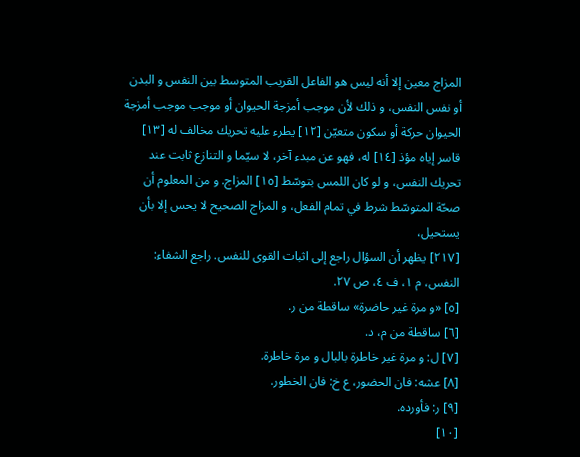المزاج معين إلا أنه ليس هو الفاعل القريب المتوسط بين النفس و البدن أو نفس النفس، و ذلك لأن موجب أمزجة الحيوان أو موجب موجب أمزجة الحيوان حركة أو سكون متعيّن [١٢] يطرء عليه تحريك مخالف له [١٣] قاسر إياه مؤذ [١٤] له، فهو عن مبدء آخر، لا سيّما و التنازع ثابت عند تحريك النفس، و لو كان اللمس بتوسّط [١٥] المزاج. و من المعلوم أن صحّة المتوسّط شرط في تمام الفعل، و المزاج الصحيح لا يحس إلا بأن يستحيل،
[٢١٧] يظهر أن السؤال راجع إلى اثبات القوى للنفس. راجع الشفاء: النفس، م ١، ف ٤، ص ٢٧.
[٥] «و مرة غير حاضرة» ساقطة من ر.
[٦] ساقطة من م، د.
[٧] ل: و مرة غير خاطرة بالبال و مرة خاطرة.
[٨] عشه: فان الحضور، ع خ: فان الخطور.
[٩] ر: فأورده.
[١٠]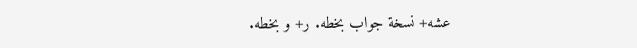عشه+ نسخة جواب بخطه. ر+ و بخطه.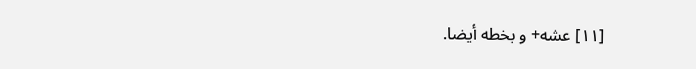[١١] عشه+ و بخطه أيضا.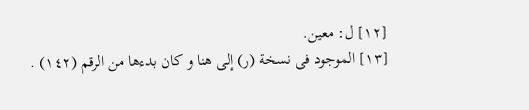[١٢] ل: معين.
[١٣] الموجود فى نسخة (ر) إلى هنا و كان بدءها من الرقم (١٤٢) .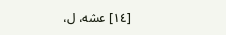[١٤] عشه، ل،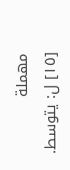مهملة
[١٥] ل: يتوسط.